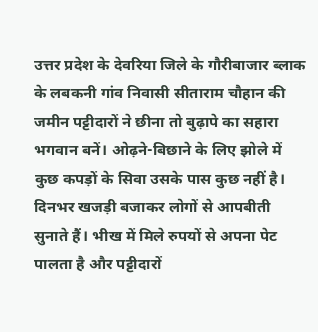उत्तर प्रदेश के देवरिया जिले के गौरीबाजार ब्लाक के लबकनी गांव निवासी सीताराम चौहान की जमीन पट्टीदारों ने छीना तो बुढ़ापे का सहारा भगवान बनें। ओढ़ने-बिछाने के लिए झोले में कुछ कपड़ों के सिवा उसके पास कुछ नहीं है। दिनभर खजड़ी बजाकर लोगों से आपबीती सुनाते हैं। भीख में मिले रुपयों से अपना पेट पालता है और पट्टीदारों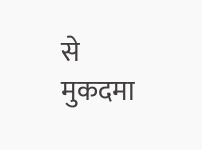से मुकदमा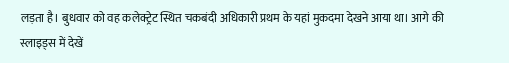लड़ता है। बुधवार को वह कलेक्ट्रेट स्थित चकबंदी अधिकारी प्रथम के यहां मुकदमा देखने आया था। आगे की स्लाइड्स में देखें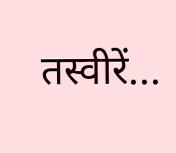तस्वीरें...